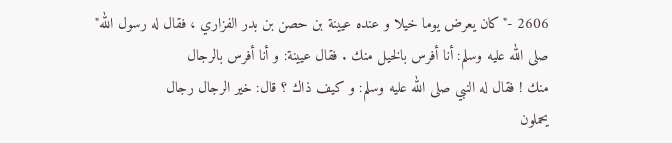2606 -"كان يعرض يوما خيلا و عنده عيينة بن حصن بن بدر الفزاري ، فقال له رسول الله"
صلى الله عليه وسلم: أنا أفرس بالخيل منك . فقال عيينة: و أنا أفرس بالرجال
منك ! فقال له النبي صلى الله عليه وسلم: و كيف ذاك ؟ قال: خير الرجال رجال
يحملون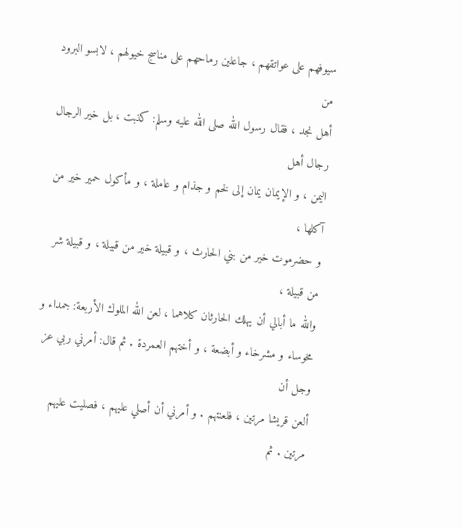سيوفهم على عواتقهم ، جاعلين رماحهم على مناسج خيولهم ، لابسو البرود من
أهل نجد ، فقال رسول الله صلى الله عليه وسلم: كذبت ، بل خير الرجال رجال أهل
اليمن ، و الإيمان يمان إلى لخم و جذام و عاملة ، و مأكول حمير خير من آكلها ،
و حضرموت خير من بني الحارث ، و قبيلة خير من قبيلة ، و قبيلة شر من قبيلة ،
والله ما أبالي أن يهلك الحارثان كلاهما ، لعن الله الملوك الأربعة: جمداء و
مخوساء و مشرخاء و أبضعة ، و أختهم العمردة . ثم قال: أمرني ربي عز وجل أن
ألعن قريشا مرتين ، فلعنتهم . و أمرني أن أصلي عليهم ، فصليت عليهم مرتين . ثم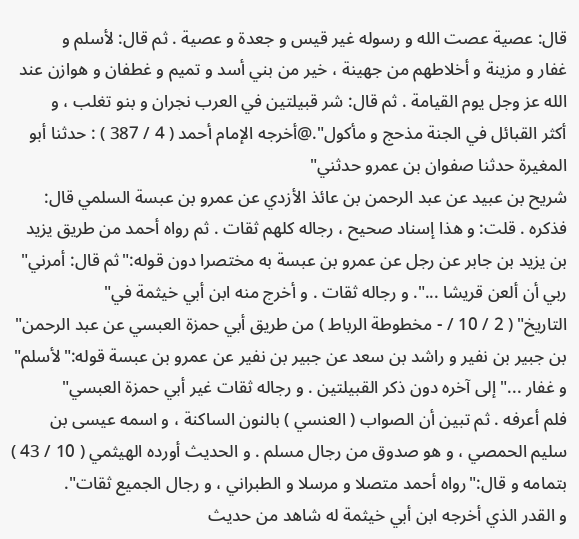قال: عصية عصت الله و رسوله غير قيس و جعدة و عصية . ثم قال: لأسلم و
غفار و مزينة و أخلاطهم من جهينة ، خير من بني أسد و تميم و غطفان و هوازن عند
الله عز وجل يوم القيامة . ثم قال: شر قبيلتين في العرب نجران و بنو تغلب ، و
أكثر القبائل في الجنة مذحج و مأكول".@أخرجه الإمام أحمد ( 4 / 387 ) : حدثنا أبو المغيرة حدثنا صفوان بن عمرو حدثني"
شريح بن عبيد عن عبد الرحمن بن عائذ الأزدي عن عمرو بن عبسة السلمي قال:
فذكره . قلت: و هذا إسناد صحيح ، رجاله كلهم ثقات . ثم رواه أحمد من طريق يزيد
بن يزيد بن جابر عن رجل عن عمرو بن عبسة به مختصرا دون قوله:"ثم قال: أمرني"
ربي أن ألعن قريشا ...". و رجاله ثقات . و أخرج منه ابن أبي خيثمة في"
التاريخ" ( 2 / 10 / - مخطوطة الرباط ) من طريق أبي حمزة العبسي عن عبد الرحمن"
بن جبير بن نفير و راشد بن سعد عن جبير بن نفير عن عمرو بن عبسة قوله:"لأسلم"
و غفار ..."إلى آخره دون ذكر القبيلتين . و رجاله ثقات غير أبي حمزة العبسي"
فلم أعرفه . ثم تبين أن الصواب ( العنسي ) بالنون الساكنة ، و اسمه عيسى بن
سليم الحمصي ، و هو صدوق من رجال مسلم . و الحديث أورده الهيثمي ( 10 / 43 )
بتمامه و قال:"رواه أحمد متصلا و مرسلا و الطبراني ، و رجال الجميع ثقات".
و القدر الذي أخرجه ابن أبي خيثمة له شاهد من حديث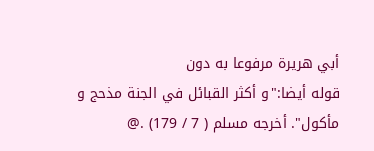أبي هريرة مرفوعا به دون
قوله أيضا:"و أكثر القبائل في الجنة مذحج و مأكول". أخرجه مسلم ( 7 / 179) .@